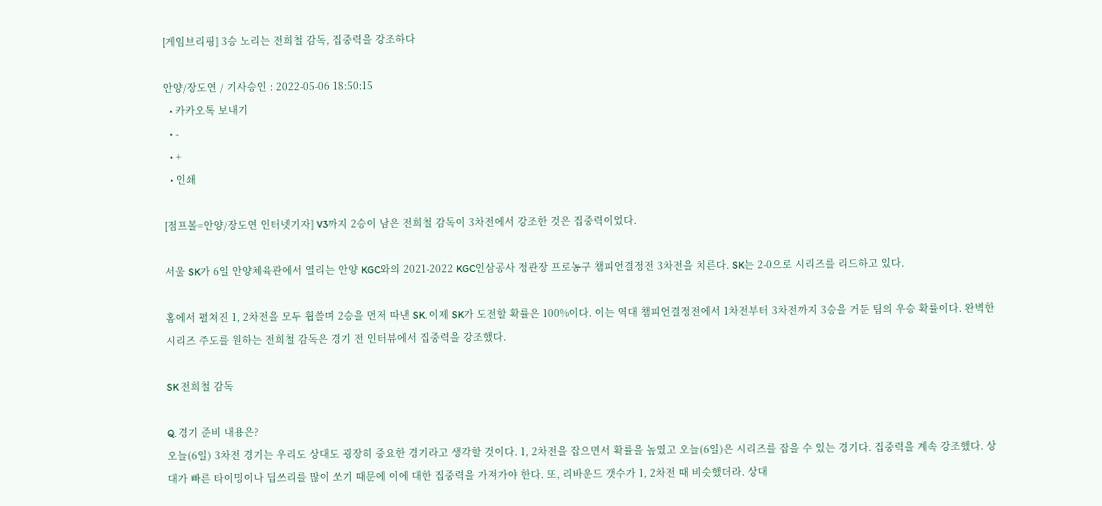[게임브리핑] 3승 노리는 전희철 감독, 집중력을 강조하다

안양/장도연 / 기사승인 : 2022-05-06 18:50:15
  • 카카오톡 보내기
  • -
  • +
  • 인쇄

[점프볼=안양/장도연 인터넷기자] V3까지 2승이 남은 전희철 감독이 3차전에서 강조한 것은 집중력이었다.

서울 SK가 6일 안양체육관에서 열리는 안양 KGC와의 2021-2022 KGC인삼공사 정관장 프로농구 챔피언결정전 3차전을 치른다. SK는 2-0으로 시리즈를 리드하고 있다.

홈에서 펼쳐진 1, 2차전을 모두 휩쓸며 2승을 먼저 따낸 SK. 이제 SK가 도전할 확률은 100%이다. 이는 역대 챔피언결정전에서 1차전부터 3차전까지 3승을 거둔 팀의 우승 확률이다. 완벽한 시리즈 주도를 원하는 전희철 감독은 경기 전 인터뷰에서 집중력을 강조했다.

SK 전희철 감독

Q. 경기 준비 내용은?
오늘(6일) 3차전 경기는 우리도 상대도 굉장히 중요한 경기라고 생각할 것이다. 1, 2차전을 잡으면서 확률을 높였고 오늘(6일)은 시리즈를 잡을 수 있는 경기다. 집중력을 계속 강조했다. 상대가 빠른 타이밍이나 딥쓰리를 많이 쏘기 때문에 이에 대한 집중력을 가져가야 한다. 또, 리바운드 갯수가 1, 2차전 때 비슷했더라. 상대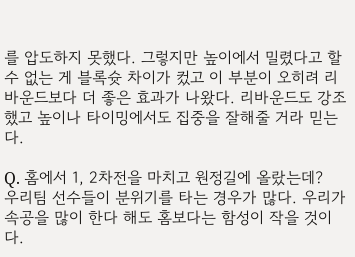를 압도하지 못했다. 그렇지만 높이에서 밀렸다고 할 수 없는 게 블록슛 차이가 컸고 이 부분이 오히려 리바운드보다 더 좋은 효과가 나왔다. 리바운드도 강조했고 높이나 타이밍에서도 집중을 잘해줄 거라 믿는다.

Q. 홈에서 1, 2차전을 마치고 원정길에 올랐는데?
우리팀 선수들이 분위기를 타는 경우가 많다. 우리가 속공을 많이 한다 해도 홈보다는 함성이 작을 것이다.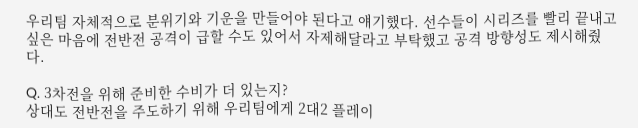우리팀 자체적으로 분위기와 기운을 만들어야 된다고 얘기했다. 선수들이 시리즈를 빨리 끝내고 싶은 마음에 전반전 공격이 급할 수도 있어서 자제해달라고 부탁했고 공격 방향성도 제시해줬다.

Q. 3차전을 위해 준비한 수비가 더 있는지?
상대도 전반전을 주도하기 위해 우리팀에게 2대2 플레이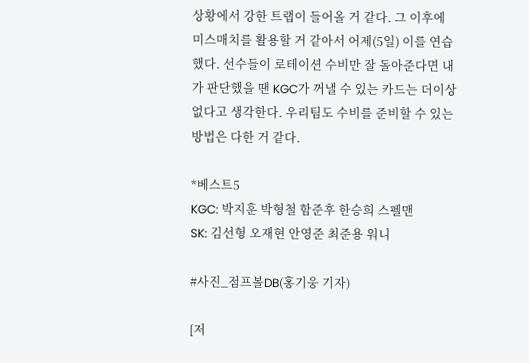상황에서 강한 트랩이 들어올 거 같다. 그 이후에 미스매치를 활용할 거 같아서 어제(5일) 이를 연습했다. 선수들이 로테이션 수비만 잘 돌아준다면 내가 판단했을 땐 KGC가 꺼낼 수 있는 카드는 더이상 없다고 생각한다. 우리팀도 수비를 준비할 수 있는 방법은 다한 거 같다.

*베스트5
KGC: 박지훈 박형철 함준후 한승희 스펠맨
SK: 김선형 오재현 안영준 최준용 워니

#사진_점프볼DB(홍기웅 기자)

[저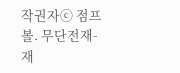작권자ⓒ 점프볼. 무단전재-재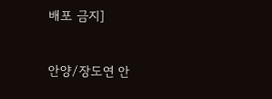배포 금지]

안양/장도연 안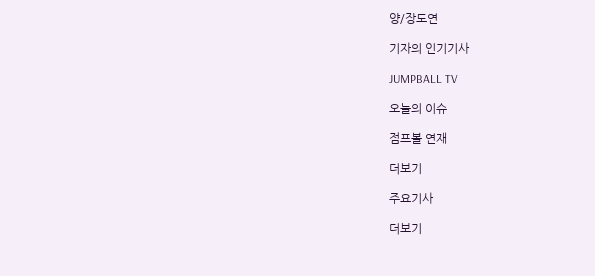양/장도연

기자의 인기기사

JUMPBALL TV

오늘의 이슈

점프볼 연재

더보기

주요기사

더보기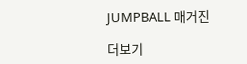JUMPBALL 매거진

더보기